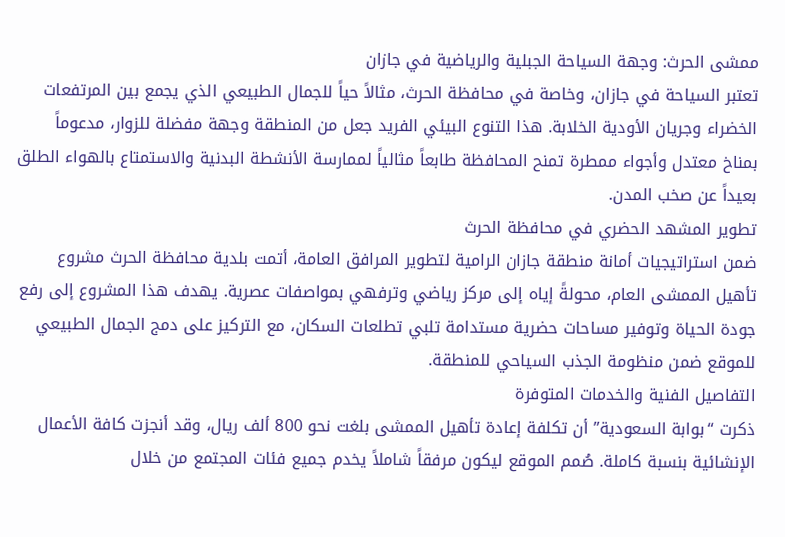ممشى الحرث: وجهة السياحة الجبلية والرياضية في جازان
تعتبر السياحة في جازان، وخاصة في محافظة الحرث، مثالاً حياً للجمال الطبيعي الذي يجمع بين المرتفعات الخضراء وجريان الأودية الخلابة. هذا التنوع البيئي الفريد جعل من المنطقة وجهة مفضلة للزوار، مدعوماً بمناخ معتدل وأجواء ممطرة تمنح المحافظة طابعاً مثالياً لممارسة الأنشطة البدنية والاستمتاع بالهواء الطلق بعيداً عن صخب المدن.
تطوير المشهد الحضري في محافظة الحرث
ضمن استراتيجيات أمانة منطقة جازان الرامية لتطوير المرافق العامة، أتمت بلدية محافظة الحرث مشروع تأهيل الممشى العام، محولةً إياه إلى مركز رياضي وترفهي بمواصفات عصرية. يهدف هذا المشروع إلى رفع جودة الحياة وتوفير مساحات حضرية مستدامة تلبي تطلعات السكان، مع التركيز على دمج الجمال الطبيعي للموقع ضمن منظومة الجذب السياحي للمنطقة.
التفاصيل الفنية والخدمات المتوفرة
ذكرت “بوابة السعودية” أن تكلفة إعادة تأهيل الممشى بلغت نحو 800 ألف ريال، وقد أنجزت كافة الأعمال الإنشائية بنسبة كاملة. صُمم الموقع ليكون مرفقاً شاملاً يخدم جميع فئات المجتمع من خلال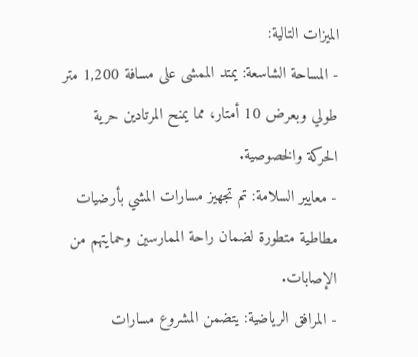الميزات التالية:
- المساحة الشاسعة: يمتد الممشى على مسافة 1,200 متر طولي وبعرض 10 أمتار، مما يمنح المرتادين حرية الحركة والخصوصية.
- معايير السلامة: تم تجهيز مسارات المشي بأرضيات مطاطية متطورة لضمان راحة الممارسين وحمايتهم من الإصابات.
- المرافق الرياضية: يتضمن المشروع مسارات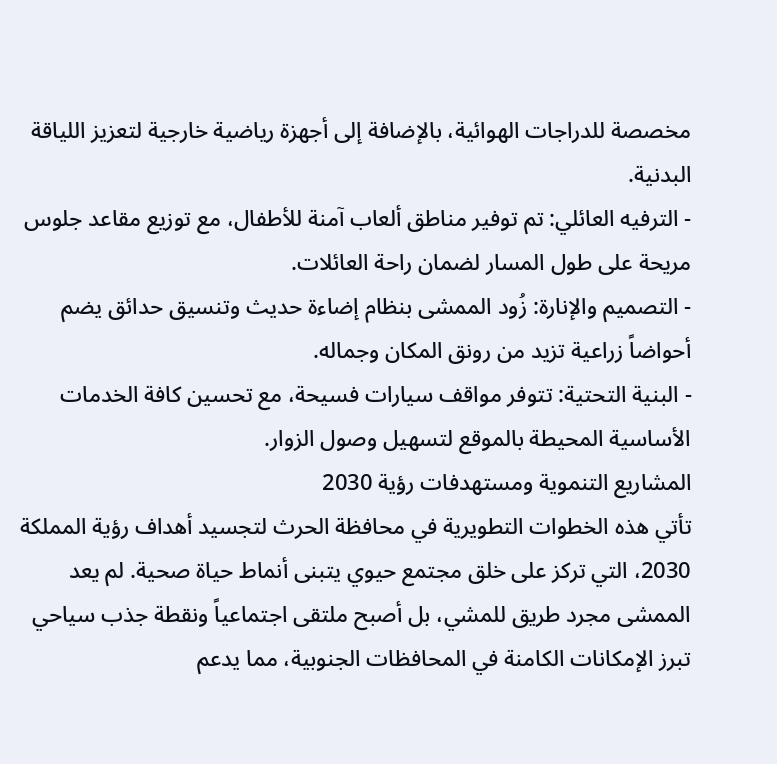مخصصة للدراجات الهوائية، بالإضافة إلى أجهزة رياضية خارجية لتعزيز اللياقة البدنية.
- الترفيه العائلي: تم توفير مناطق ألعاب آمنة للأطفال، مع توزيع مقاعد جلوس مريحة على طول المسار لضمان راحة العائلات.
- التصميم والإنارة: زُود الممشى بنظام إضاءة حديث وتنسيق حدائق يضم أحواضاً زراعية تزيد من رونق المكان وجماله.
- البنية التحتية: تتوفر مواقف سيارات فسيحة، مع تحسين كافة الخدمات الأساسية المحيطة بالموقع لتسهيل وصول الزوار.
المشاريع التنموية ومستهدفات رؤية 2030
تأتي هذه الخطوات التطويرية في محافظة الحرث لتجسيد أهداف رؤية المملكة 2030، التي تركز على خلق مجتمع حيوي يتبنى أنماط حياة صحية. لم يعد الممشى مجرد طريق للمشي، بل أصبح ملتقى اجتماعياً ونقطة جذب سياحي تبرز الإمكانات الكامنة في المحافظات الجنوبية، مما يدعم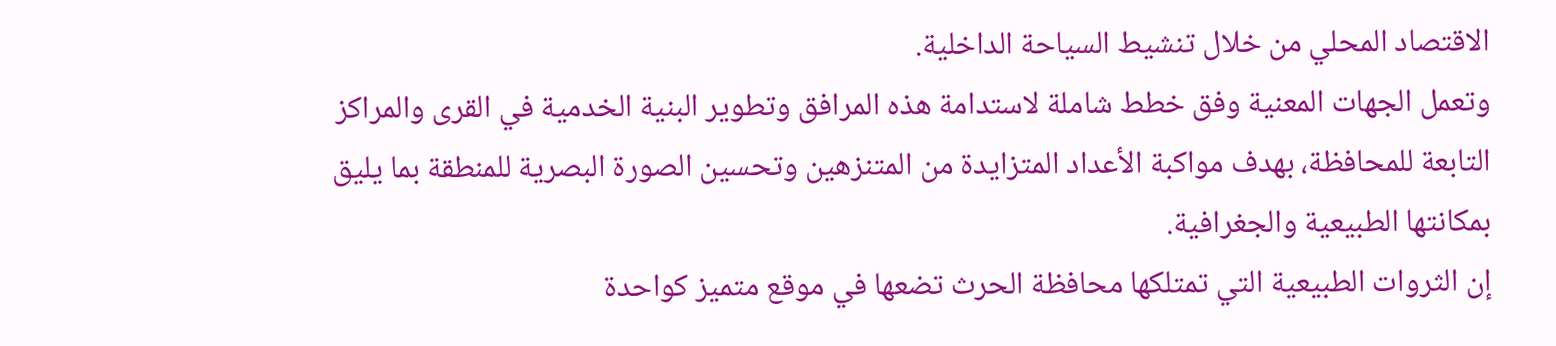الاقتصاد المحلي من خلال تنشيط السياحة الداخلية.
وتعمل الجهات المعنية وفق خطط شاملة لاستدامة هذه المرافق وتطوير البنية الخدمية في القرى والمراكز التابعة للمحافظة، بهدف مواكبة الأعداد المتزايدة من المتنزهين وتحسين الصورة البصرية للمنطقة بما يليق بمكانتها الطبيعية والجغرافية.
إن الثروات الطبيعية التي تمتلكها محافظة الحرث تضعها في موقع متميز كواحدة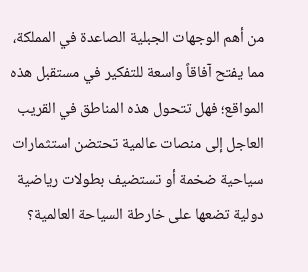من أهم الوجهات الجبلية الصاعدة في المملكة، مما يفتح آفاقاً واسعة للتفكير في مستقبل هذه المواقع؛ فهل تتحول هذه المناطق في القريب العاجل إلى منصات عالمية تحتضن استثمارات سياحية ضخمة أو تستضيف بطولات رياضية دولية تضعها على خارطة السياحة العالمية؟